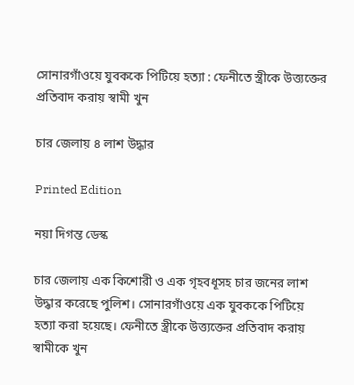সোনারগাঁওয়ে যুবককে পিটিয়ে হত্যা : ফেনীতে স্ত্রীকে উত্ত্যক্তের প্রতিবাদ করায় স্বামী খুন

চার জেলায় ৪ লাশ উদ্ধার

Printed Edition

নয়া দিগন্ত ডেস্ক

চার জেলায় এক কিশোরী ও এক গৃহবধূসহ চার জনের লাশ উদ্ধার করেছে পুলিশ। সোনারগাঁওয়ে এক যুবককে পিটিয়ে হত্যা করা হয়েছে। ফেনীতে স্ত্রীকে উত্ত্যক্তের প্রতিবাদ করায় স্বামীকে খুন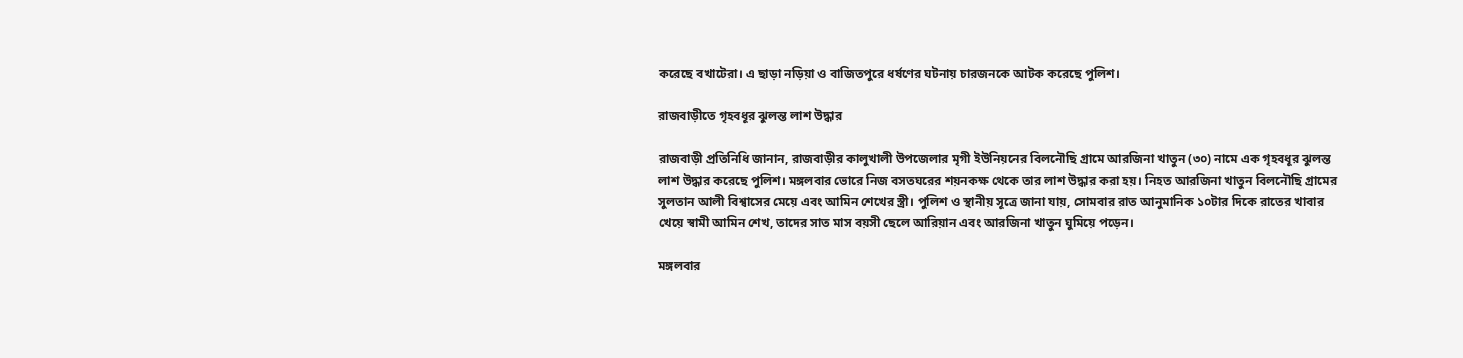করেছে বখাটেরা। এ ছাড়া নড়িয়া ও বাজিতপুরে ধর্ষণের ঘটনায় চারজনকে আটক করেছে পুলিশ।

রাজবাড়ীতে গৃহবধূর ঝুলন্ত লাশ উদ্ধার

রাজবাড়ী প্রতিনিধি জানান, রাজবাড়ীর কালুখালী উপজেলার মৃগী ইউনিয়নের বিলনৌছি গ্রামে আরজিনা খাতুন (৩০) নামে এক গৃহবধূর ঝুলন্ত লাশ উদ্ধার করেছে পুলিশ। মঙ্গলবার ভোরে নিজ বসতঘরের শয়নকক্ষ থেকে তার লাশ উদ্ধার করা হয়। নিহত আরজিনা খাতুন বিলনৌছি গ্রামের সুলতান আলী বিশ্বাসের মেয়ে এবং আমিন শেখের স্ত্রী। পুলিশ ও স্থানীয় সূত্রে জানা যায়, সোমবার রাত আনুমানিক ১০টার দিকে রাতের খাবার খেয়ে স্বামী আমিন শেখ, তাদের সাত মাস বয়সী ছেলে আরিয়ান এবং আরজিনা খাতুন ঘুমিয়ে পড়েন।

মঙ্গলবার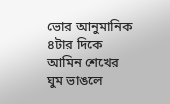ভোর আনুমানিক ৪টার দিকে আমিন শেখের ঘুম ভাঙলে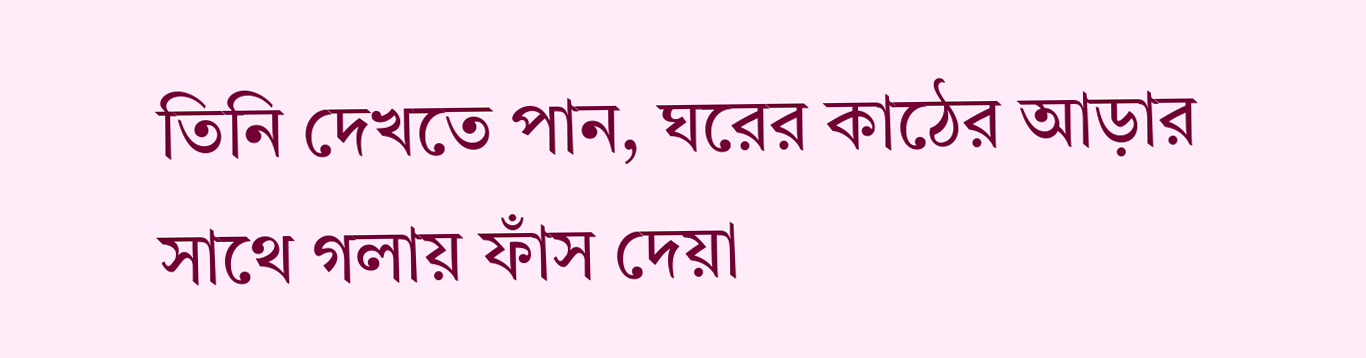তিনি দেখতে পান, ঘরের কাঠের আড়ার সাথে গলায় ফাঁস দেয়া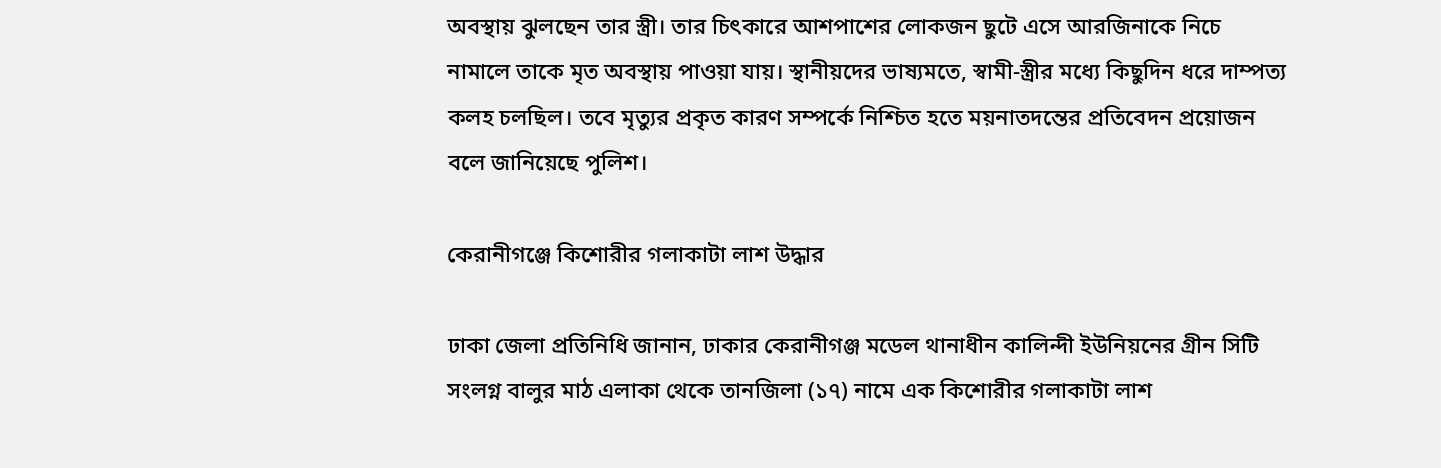অবস্থায় ঝুলছেন তার স্ত্রী। তার চিৎকারে আশপাশের লোকজন ছুটে এসে আরজিনাকে নিচে নামালে তাকে মৃত অবস্থায় পাওয়া যায়। স্থানীয়দের ভাষ্যমতে, স্বামী-স্ত্রীর মধ্যে কিছুদিন ধরে দাম্পত্য কলহ চলছিল। তবে মৃত্যুর প্রকৃত কারণ সম্পর্কে নিশ্চিত হতে ময়নাতদন্তের প্রতিবেদন প্রয়োজন বলে জানিয়েছে পুলিশ।

কেরানীগঞ্জে কিশোরীর গলাকাটা লাশ উদ্ধার

ঢাকা জেলা প্রতিনিধি জানান, ঢাকার কেরানীগঞ্জ মডেল থানাধীন কালিন্দী ইউনিয়নের গ্রীন সিটি সংলগ্ন বালুর মাঠ এলাকা থেকে তানজিলা (১৭) নামে এক কিশোরীর গলাকাটা লাশ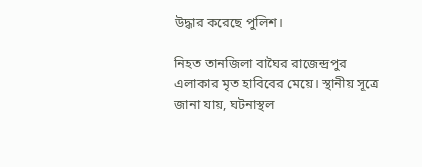উদ্ধার করেছে পুলিশ।

নিহত তানজিলা বাঘৈর রাজেন্দ্রপুর এলাকার মৃত হাবিবের মেয়ে। স্থানীয় সূত্রে জানা যায়, ঘটনাস্থল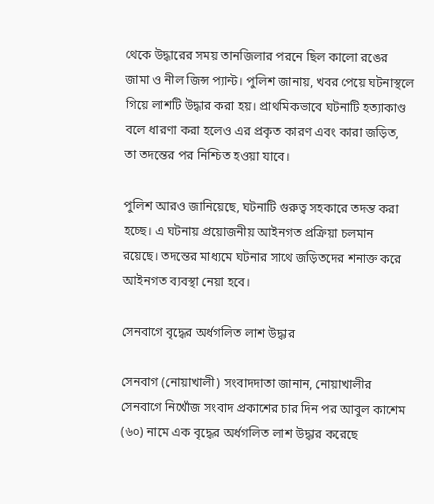থেকে উদ্ধারের সময় তানজিলার পরনে ছিল কালো রঙের জামা ও নীল জিন্স প্যান্ট। পুলিশ জানায়, খবর পেয়ে ঘটনাস্থলে গিয়ে লাশটি উদ্ধার করা হয়। প্রাথমিকভাবে ঘটনাটি হত্যাকাণ্ড বলে ধারণা করা হলেও এর প্রকৃত কারণ এবং কারা জড়িত, তা তদন্তের পর নিশ্চিত হওয়া যাবে।

পুলিশ আরও জানিয়েছে, ঘটনাটি গুরুত্ব সহকারে তদন্ত করা হচ্ছে। এ ঘটনায় প্রয়োজনীয় আইনগত প্রক্রিয়া চলমান রয়েছে। তদন্তের মাধ্যমে ঘটনার সাথে জড়িতদের শনাক্ত করে আইনগত ব্যবস্থা নেয়া হবে।

সেনবাগে বৃদ্ধের অর্ধগলিত লাশ উদ্ধার

সেনবাগ (নোয়াখালী) সংবাদদাতা জানান, নোয়াখালীর সেনবাগে নিখোঁজ সংবাদ প্রকাশের চার দিন পর আবুল কাশেম (৬০) নামে এক বৃদ্ধের অর্ধগলিত লাশ উদ্ধার করেছে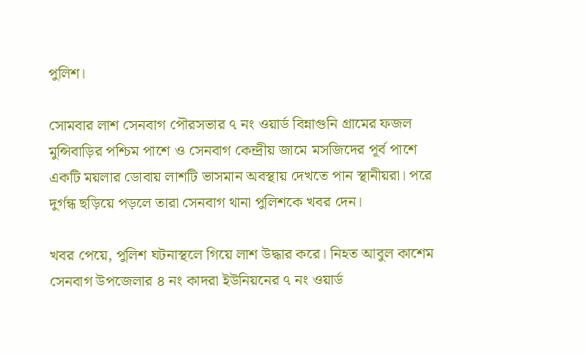পুলিশ।

সোমবার লাশ সেনবাগ পৌরসভার ৭ নং ওয়ার্ড বিন্নাগুনি গ্রামের ফজল মুন্সিবাড়ির পশ্চিম পাশে ও সেনবাগ কেন্দ্রীয় জামে মসজিদের পূর্ব পাশে একটি ময়লার ডোবায় লাশটি ভাসমান অবস্থায় দেখতে পান স্থানীয়রা। পরে দুর্গন্ধ ছড়িয়ে পড়লে তারা সেনবাগ থানা পুলিশকে খবর দেন।

খবর পেয়ে, পুলিশ ঘটনাস্থলে গিয়ে লাশ উদ্ধার করে। নিহত আবুল কাশেম সেনবাগ উপজেলার ৪ নং কাদরা ইউনিয়নের ৭ নং ওয়ার্ড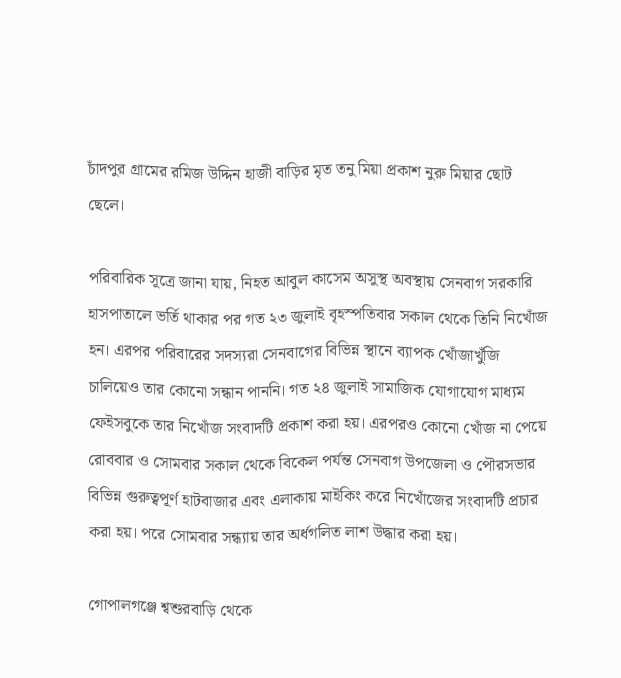চাঁদপুর গ্রামের রমিজ উদ্দিন হাজী বাড়ির মৃত তনু মিয়া প্রকাশ নুরু মিয়ার ছোট ছেলে।

পরিবারিক সূত্রে জানা যায়, নিহত আবুল কাসেম অসুস্থ অবস্থায় সেনবাগ সরকারি হাসপাতালে ভর্তি থাকার পর গত ২৩ জুলাই বৃহস্পতিবার সকাল থেকে তিনি নিখোঁজ হন। এরপর পরিবারের সদস্যরা সেনবাগের বিভিন্ন স্থানে ব্যাপক খোঁজাখুঁজি চালিয়েও তার কোনো সন্ধান পাননি। গত ২৪ জুলাই সামাজিক যোগাযোগ মাধ্যম ফেইসবুকে তার নিখোঁজ সংবাদটি প্রকাশ করা হয়। এরপরও কোনো খোঁজ না পেয়ে রোববার ও সোমবার সকাল থেকে বিকেল পর্যন্ত সেনবাগ উপজেলা ও পৌরসভার বিভিন্ন গুরুত্বপূর্ণ হাটবাজার এবং এলাকায় মাইকিং করে নিখোঁজের সংবাদটি প্রচার করা হয়। পরে সোমবার সন্ধ্যায় তার অর্ধগলিত লাশ উদ্ধার করা হয়।

গোপালগঞ্জে শ্বশুরবাড়ি থেকে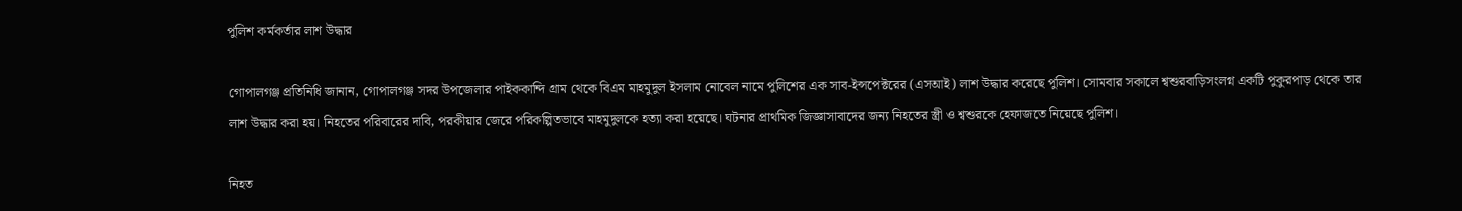পুলিশ কর্মকর্তার লাশ উদ্ধার

গোপালগঞ্জ প্রতিনিধি জানান, গোপালগঞ্জ সদর উপজেলার পাইককান্দি গ্রাম থেকে বিএম মাহমুদুল ইসলাম নোবেল নামে পুলিশের এক সাব-ইন্সপেক্টরের (এসআই) লাশ উদ্ধার করেছে পুলিশ। সোমবার সকালে শ্বশুরবাড়িসংলগ্ন একটি পুকুরপাড় থেকে তার লাশ উদ্ধার করা হয়। নিহতের পরিবারের দাবি, পরকীয়ার জেরে পরিকল্পিতভাবে মাহমুদুলকে হত্যা করা হয়েছে। ঘটনার প্রাথমিক জিজ্ঞাসাবাদের জন্য নিহতের স্ত্রী ও শ্বশুরকে হেফাজতে নিয়েছে পুলিশ।

নিহত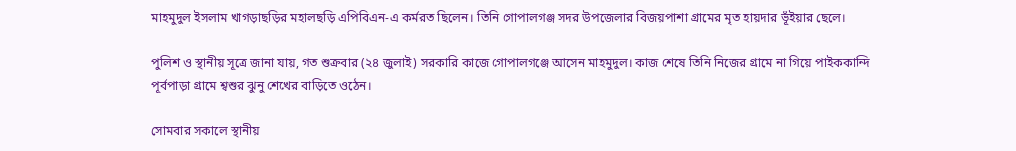মাহমুদুল ইসলাম খাগড়াছড়ির মহালছড়ি এপিবিএন-এ কর্মরত ছিলেন। তিনি গোপালগঞ্জ সদর উপজেলার বিজয়পাশা গ্রামের মৃত হায়দার ভূঁইয়ার ছেলে।

পুলিশ ও স্থানীয় সূত্রে জানা যায়, গত শুক্রবার (২৪ জুলাই) সরকারি কাজে গোপালগঞ্জে আসেন মাহমুদুল। কাজ শেষে তিনি নিজের গ্রামে না গিয়ে পাইককান্দি পূর্বপাড়া গ্রামে শ্বশুর ঝুনু শেখের বাড়িতে ওঠেন।

সোমবার সকালে স্থানীয়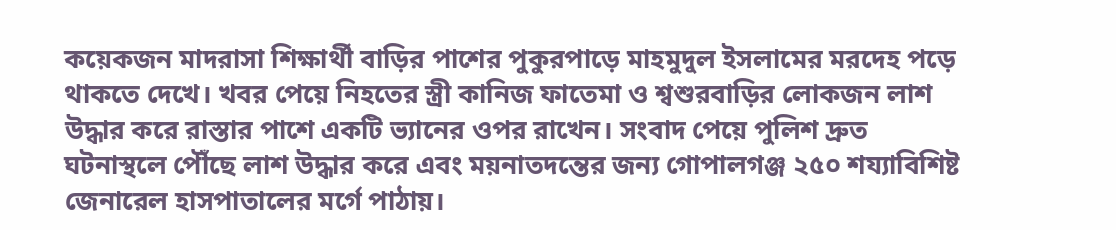কয়েকজন মাদরাসা শিক্ষার্থী বাড়ির পাশের পুকুরপাড়ে মাহমুদুল ইসলামের মরদেহ পড়ে থাকতে দেখে। খবর পেয়ে নিহতের স্ত্রী কানিজ ফাতেমা ও শ্বশুরবাড়ির লোকজন লাশ উদ্ধার করে রাস্তার পাশে একটি ভ্যানের ওপর রাখেন। সংবাদ পেয়ে পুলিশ দ্রুত ঘটনাস্থলে পৌঁছে লাশ উদ্ধার করে এবং ময়নাতদন্তের জন্য গোপালগঞ্জ ২৫০ শয্যাবিশিষ্ট জেনারেল হাসপাতালের মর্গে পাঠায়।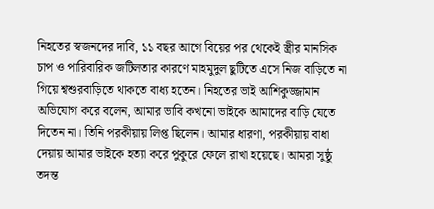নিহতের স্বজনদের দাবি, ১১ বছর আগে বিয়ের পর থেকেই স্ত্রীর মানসিক চাপ ও পারিবারিক জটিলতার কারণে মাহমুদুল ছুটিতে এসে নিজ বাড়িতে না গিয়ে শ্বশুরবাড়িতে থাকতে বাধ্য হতেন। নিহতের ভাই আশিকুজ্জামান অভিযোগ করে বলেন, আমার ভাবি কখনো ভাইকে আমাদের বাড়ি যেতে দিতেন না। তিনি পরকীয়ায় লিপ্ত ছিলেন। আমার ধারণা, পরকীয়ায় বাধা দেয়ায় আমার ভাইকে হত্যা করে পুকুরে ফেলে রাখা হয়েছে। আমরা সুষ্ঠু তদন্ত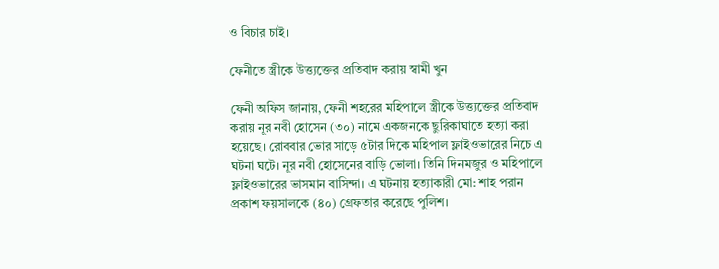ও বিচার চাই।

ফেনীতে স্ত্রীকে উত্ত্যক্তের প্রতিবাদ করায় স্বামী খুন

ফেনী অফিস জানায়, ফেনী শহরের মহিপালে স্ত্রীকে উত্ত্যক্তের প্রতিবাদ করায় নূর নবী হোসেন (৩০) নামে একজনকে ছুরিকাঘাতে হত্যা করা হয়েছে। রোববার ভোর সাড়ে ৫টার দিকে মহিপাল ফ্লাইওভারের নিচে এ ঘটনা ঘটে। নূর নবী হোসেনের বাড়ি ভোলা। তিনি দিনমজুর ও মহিপালে ফ্লাইওভারের ভাসমান বাসিন্দা। এ ঘটনায় হত্যাকারী মো: শাহ পরান প্রকাশ ফয়সালকে (৪০) গ্রেফতার করেছে পুলিশ।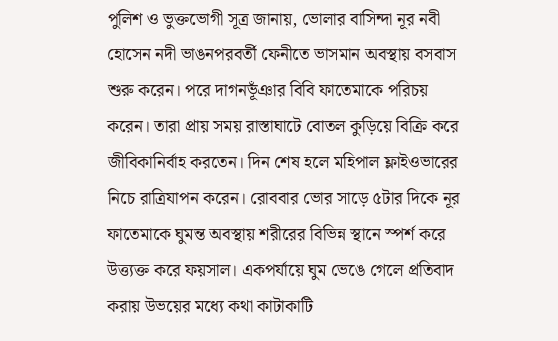পুলিশ ও ভুক্তভোগী সূত্র জানায়, ভোলার বাসিন্দা নূর নবী হোসেন নদী ভাঙনপরবর্তী ফেনীতে ভাসমান অবস্থায় বসবাস শুরু করেন। পরে দাগনভূঁঞার বিবি ফাতেমাকে পরিচয় করেন। তারা প্রায় সময় রাস্তাঘাটে বোতল কুড়িয়ে বিক্রি করে জীবিকানির্বাহ করতেন। দিন শেষ হলে মহিপাল ফ্লাইওভারের নিচে রাত্রিযাপন করেন। রোববার ভোর সাড়ে ৫টার দিকে নূর ফাতেমাকে ঘুমন্ত অবস্থায় শরীরের বিভিন্ন স্থানে স্পর্শ করে উত্ত্যক্ত করে ফয়সাল। একপর্যায়ে ঘুম ভেঙে গেলে প্রতিবাদ করায় উভয়ের মধ্যে কথা কাটাকাটি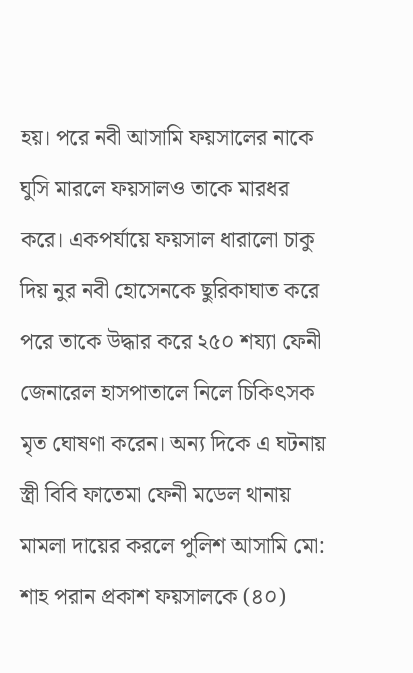হয়। পরে নবী আসামি ফয়সালের নাকে ঘুসি মারলে ফয়সালও তাকে মারধর করে। একপর্যায়ে ফয়সাল ধারালো চাকু দিয় নুর নবী হোসেনকে ছুরিকাঘাত করে পরে তাকে উদ্ধার করে ২৫০ শয্যা ফেনী জেনারেল হাসপাতালে নিলে চিকিৎসক মৃত ঘোষণা করেন। অন্য দিকে এ ঘটনায় স্ত্রী বিবি ফাতেমা ফেনী মডেল থানায় মামলা দায়ের করলে পুলিশ আসামি মো: শাহ পরান প্রকাশ ফয়সালকে (৪০)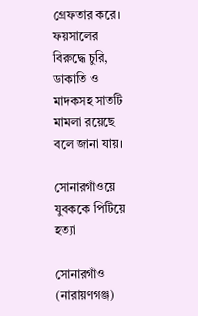গ্রেফতার করে। ফয়সালের বিরুদ্ধে চুরি, ডাকাতি ও মাদকসহ সাতটি মামলা রয়েছে বলে জানা যায়।

সোনারগাঁওয়ে যুবককে পিটিয়ে হত্যা

সোনারগাঁও (নারায়ণগঞ্জ)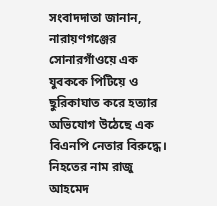সংবাদদাতা জানান, নারায়ণগঞ্জের সোনারগাঁওয়ে এক যুবককে পিটিয়ে ও ছুরিকাঘাত করে হত্যার অভিযোগ উঠেছে এক বিএনপি নেতার বিরুদ্ধে। নিহতের নাম রাজু আহমেদ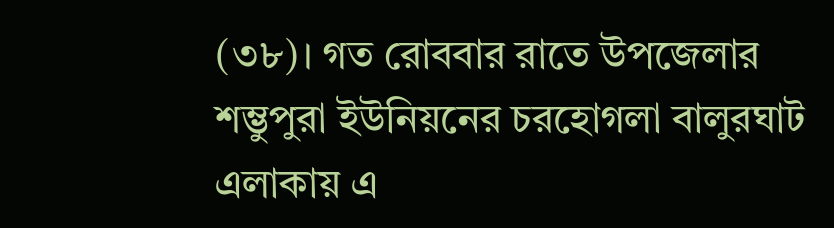(৩৮)। গত রোববার রাতে উপজেলার শম্ভুপুরা ইউনিয়নের চরহোগলা বালুরঘাট এলাকায় এ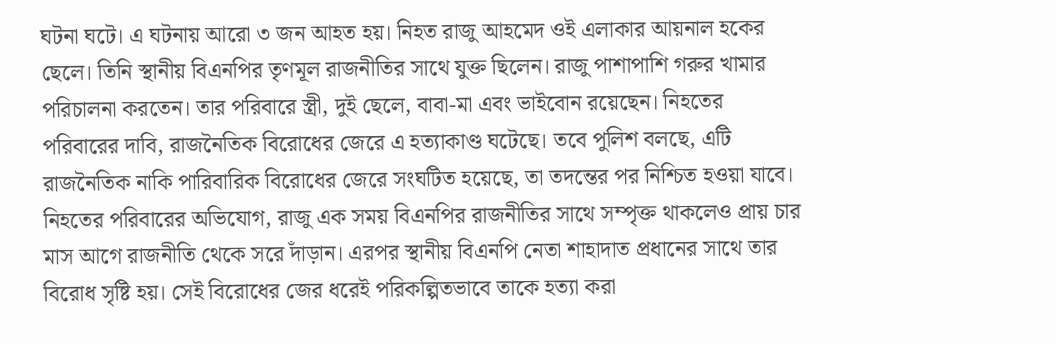ঘটনা ঘটে। এ ঘটনায় আরো ৩ জন আহত হয়। নিহত রাজু আহমেদ ওই এলাকার আয়নাল হকের ছেলে। তিনি স্থানীয় বিএনপির তৃণমূল রাজনীতির সাথে যুক্ত ছিলেন। রাজু পাশাপাশি গরুর খামার পরিচালনা করতেন। তার পরিবারে স্ত্রী, দুই ছেলে, বাবা-মা এবং ভাইবোন রয়েছেন। নিহতের পরিবারের দাবি, রাজনৈতিক বিরোধের জেরে এ হত্যাকাণ্ড ঘটেছে। তবে পুলিশ বলছে, এটি রাজনৈতিক নাকি পারিবারিক বিরোধের জেরে সংঘটিত হয়েছে, তা তদন্তের পর নিশ্চিত হওয়া যাবে। নিহতের পরিবারের অভিযোগ, রাজু এক সময় বিএনপির রাজনীতির সাথে সম্পৃক্ত থাকলেও প্রায় চার মাস আগে রাজনীতি থেকে সরে দাঁড়ান। এরপর স্থানীয় বিএনপি নেতা শাহাদাত প্রধানের সাথে তার বিরোধ সৃষ্টি হয়। সেই বিরোধের জের ধরেই পরিকল্পিতভাবে তাকে হত্যা করা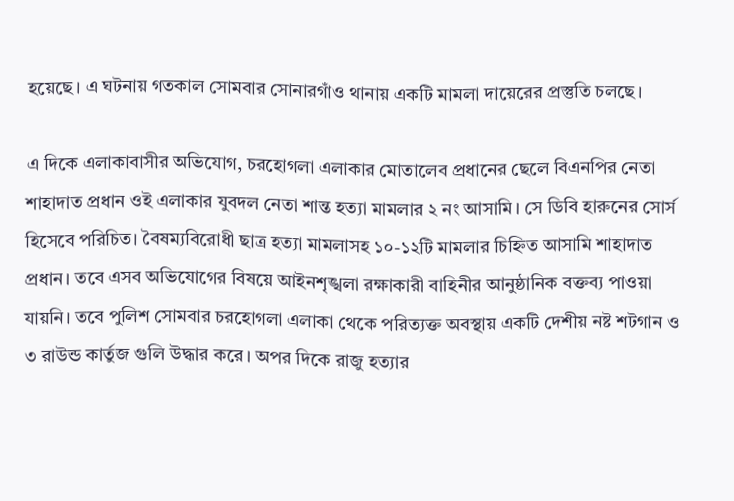হয়েছে। এ ঘটনায় গতকাল সোমবার সোনারগাঁও থানায় একটি মামলা দায়েরের প্রস্তুতি চলছে।

এ দিকে এলাকাবাসীর অভিযোগ, চরহোগলা এলাকার মোতালেব প্রধানের ছেলে বিএনপির নেতা শাহাদাত প্রধান ওই এলাকার যুবদল নেতা শান্ত হত্যা মামলার ২ নং আসামি। সে ডিবি হারুনের সোর্স হিসেবে পরিচিত। বৈষম্যবিরোধী ছাত্র হত্যা মামলাসহ ১০-১২টি মামলার চিহ্নিত আসামি শাহাদাত প্রধান। তবে এসব অভিযোগের বিষয়ে আইনশৃঙ্খলা রক্ষাকারী বাহিনীর আনুষ্ঠানিক বক্তব্য পাওয়া যায়নি। তবে পুলিশ সোমবার চরহোগলা এলাকা থেকে পরিত্যক্ত অবস্থায় একটি দেশীয় নষ্ট শটগান ও ৩ রাউন্ড কার্তুজ গুলি উদ্ধার করে। অপর দিকে রাজু হত্যার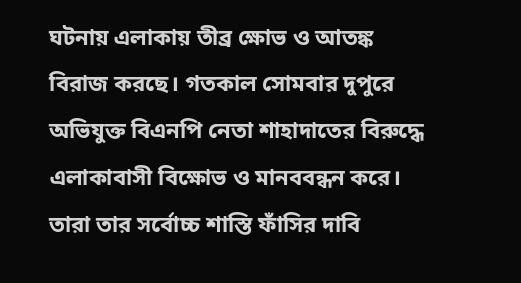ঘটনায় এলাকায় তীব্র ক্ষোভ ও আতঙ্ক বিরাজ করছে। গতকাল সোমবার দুপুরে অভিযুক্ত বিএনপি নেতা শাহাদাতের বিরুদ্ধে এলাকাবাসী বিক্ষোভ ও মানববন্ধন করে। তারা তার সর্বোচ্চ শাস্তি ফাঁসির দাবি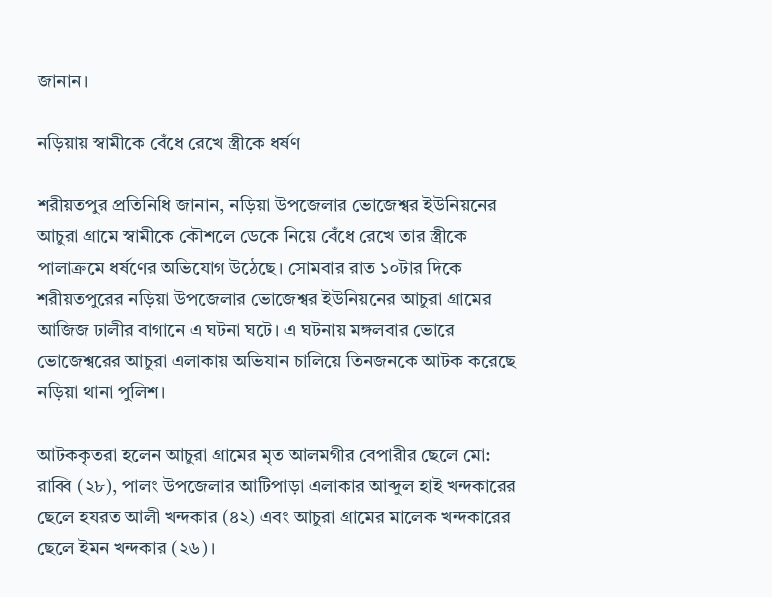জানান।

নড়িয়ায় স্বামীকে বেঁধে রেখে স্ত্রীকে ধর্ষণ

শরীয়তপুর প্রতিনিধি জানান, নড়িয়া উপজেলার ভোজেশ্বর ইউনিয়নের আচুরা গ্রামে স্বামীকে কৌশলে ডেকে নিয়ে বেঁধে রেখে তার স্ত্রীকে পালাক্রমে ধর্ষণের অভিযোগ উঠেছে। সোমবার রাত ১০টার দিকে শরীয়তপুরের নড়িয়া উপজেলার ভোজেশ্বর ইউনিয়নের আচুরা গ্রামের আজিজ ঢালীর বাগানে এ ঘটনা ঘটে। এ ঘটনায় মঙ্গলবার ভোরে ভোজেশ্বরের আচুরা এলাকায় অভিযান চালিয়ে তিনজনকে আটক করেছে নড়িয়া থানা পুলিশ।

আটককৃতরা হলেন আচুরা গ্রামের মৃত আলমগীর বেপারীর ছেলে মো: রাব্বি (২৮), পালং উপজেলার আটিপাড়া এলাকার আব্দুল হাই খন্দকারের ছেলে হযরত আলী খন্দকার (৪২) এবং আচুরা গ্রামের মালেক খন্দকারের ছেলে ইমন খন্দকার (২৬)।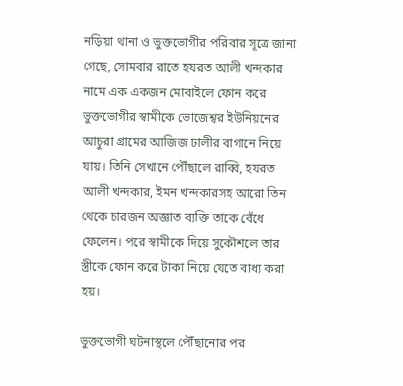নড়িয়া থানা ও ভুক্তভোগীর পরিবার সূত্রে জানা গেছে, সোমবার রাতে হযরত আলী খন্দকার নামে এক একজন মোবাইলে ফোন করে ভুক্তভোগীর স্বামীকে ভোজেশ্বর ইউনিয়নের আচুরা গ্রামের আজিজ ঢালীর বাগানে নিয়ে যায়। তিনি সেখানে পৌঁছালে রাব্বি, হযরত আলী খন্দকার, ইমন খন্দকারসহ আরো তিন থেকে চারজন অজ্ঞাত ব্যক্তি তাকে বেঁধে ফেলেন। পরে স্বামীকে দিয়ে সুকৌশলে তার স্ত্রীকে ফোন করে টাকা নিয়ে যেতে বাধ্য করা হয়।

ভুক্তভোগী ঘটনাস্থলে পৌঁছানোর পর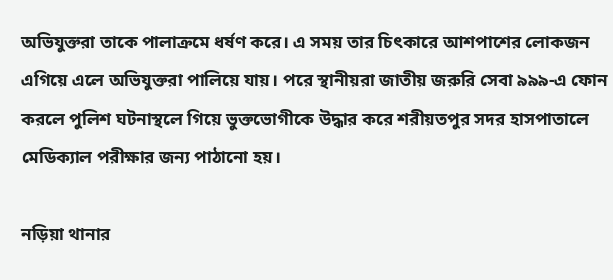অভিযুক্তরা তাকে পালাক্রমে ধর্ষণ করে। এ সময় তার চিৎকারে আশপাশের লোকজন এগিয়ে এলে অভিযুক্তরা পালিয়ে যায়। পরে স্থানীয়রা জাতীয় জরুরি সেবা ৯৯৯-এ ফোন করলে পুলিশ ঘটনাস্থলে গিয়ে ভুক্তভোগীকে উদ্ধার করে শরীয়তপুর সদর হাসপাতালে মেডিক্যাল পরীক্ষার জন্য পাঠানো হয়।

নড়িয়া থানার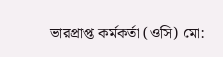ভারপ্রাপ্ত কর্মকর্তা (ওসি) মো: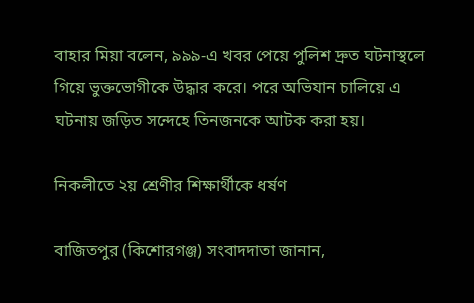বাহার মিয়া বলেন, ৯৯৯-এ খবর পেয়ে পুলিশ দ্রুত ঘটনাস্থলে গিয়ে ভুক্তভোগীকে উদ্ধার করে। পরে অভিযান চালিয়ে এ ঘটনায় জড়িত সন্দেহে তিনজনকে আটক করা হয়।

নিকলীতে ২য় শ্রেণীর শিক্ষার্থীকে ধর্ষণ

বাজিতপুর (কিশোরগঞ্জ) সংবাদদাতা জানান,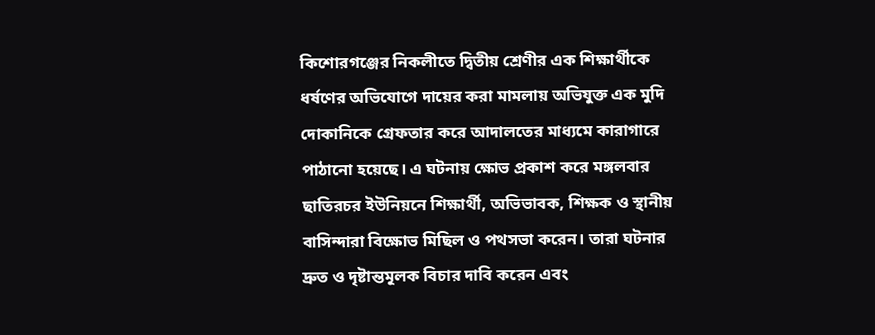কিশোরগঞ্জের নিকলীতে দ্বিতীয় শ্রেণীর এক শিক্ষার্থীকে ধর্ষণের অভিযোগে দায়ের করা মামলায় অভিযুক্ত এক মুদি দোকানিকে গ্রেফতার করে আদালতের মাধ্যমে কারাগারে পাঠানো হয়েছে। এ ঘটনায় ক্ষোভ প্রকাশ করে মঙ্গলবার ছাতিরচর ইউনিয়নে শিক্ষার্থী, অভিভাবক, শিক্ষক ও স্থানীয় বাসিন্দারা বিক্ষোভ মিছিল ও পথসভা করেন। তারা ঘটনার দ্রুত ও দৃষ্টান্তমূলক বিচার দাবি করেন এবং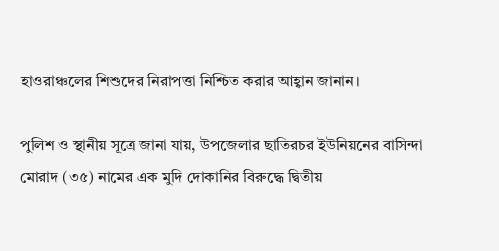হাওরাঞ্চলের শিশুদের নিরাপত্তা নিশ্চিত করার আহ্বান জানান।

পুলিশ ও স্থানীয় সূত্রে জানা যায়, উপজেলার ছাতিরচর ইউনিয়নের বাসিন্দা মোরাদ (৩৫) নামের এক মুদি দোকানির বিরুদ্ধে দ্বিতীয়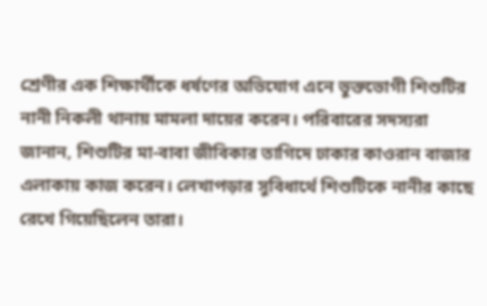শ্রেণীর এক শিক্ষার্থীকে ধর্ষণের অভিযোগ এনে ভুক্তভোগী শিশুটির নানী নিকলী থানায় মামলা দায়ের করেন। পরিবারের সদস্যরা জানান, শিশুটির মা-বাবা জীবিকার তাগিদে ঢাকার কাওরান বাজার এলাকায় কাজ করেন। লেখাপড়ার সুবিধার্থে শিশুটিকে নানীর কাছে রেখে গিয়েছিলেন তারা।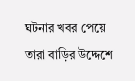ঘটনার খবর পেয়ে তারা বাড়ির উদ্দেশে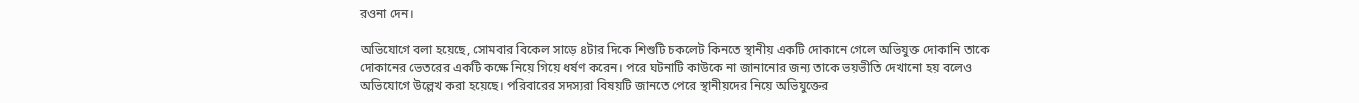রওনা দেন।

অভিযোগে বলা হয়েছে, সোমবার বিকেল সাড়ে ৪টার দিকে শিশুটি চকলেট কিনতে স্থানীয় একটি দোকানে গেলে অভিযুক্ত দোকানি তাকে দোকানের ভেতরের একটি কক্ষে নিয়ে গিয়ে ধর্ষণ করেন। পরে ঘটনাটি কাউকে না জানানোর জন্য তাকে ভয়ভীতি দেখানো হয় বলেও অভিযোগে উল্লেখ করা হয়েছে। পরিবারের সদস্যরা বিষয়টি জানতে পেরে স্থানীয়দের নিয়ে অভিযুক্তের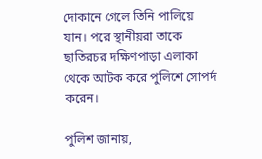দোকানে গেলে তিনি পালিয়ে যান। পরে স্থানীয়রা তাকে ছাতিরচর দক্ষিণপাড়া এলাকা থেকে আটক করে পুলিশে সোপর্দ করেন।

পুলিশ জানায়,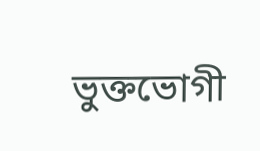ভুক্তভোগী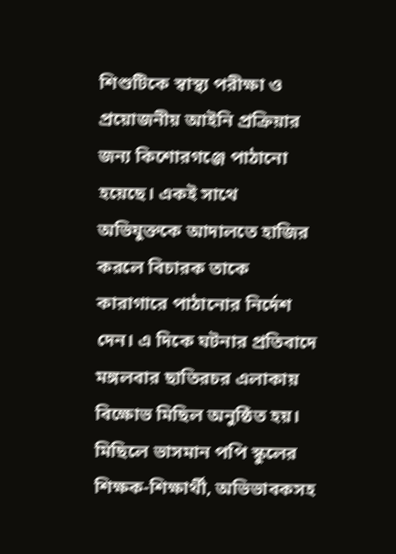শিশুটিকে স্বাস্থ্য পরীক্ষা ও প্রয়োজনীয় আইনি প্রক্রিয়ার জন্য কিশোরগঞ্জে পাঠানো হয়েছে। একই সাথে অভিযুক্তকে আদালতে হাজির করলে বিচারক তাকে কারাগারে পাঠানোর নির্দেশ দেন। এ দিকে ঘটনার প্রতিবাদে মঙ্গলবার ছাতিরচর এলাকায় বিক্ষোভ মিছিল অনুষ্ঠিত হয়। মিছিলে ভাসমান পপি স্কুলের শিক্ষক-শিক্ষার্থী, অভিভাবকসহ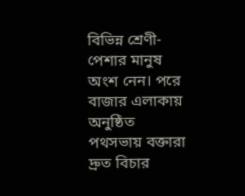বিভিন্ন শ্রেণী-পেশার মানুষ অংশ নেন। পরে বাজার এলাকায় অনুষ্ঠিত পথসভায় বক্তারা দ্রুত বিচার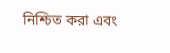নিশ্চিত করা এবং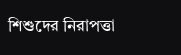শিশুদের নিরাপত্তা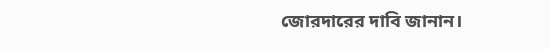জোরদারের দাবি জানান।